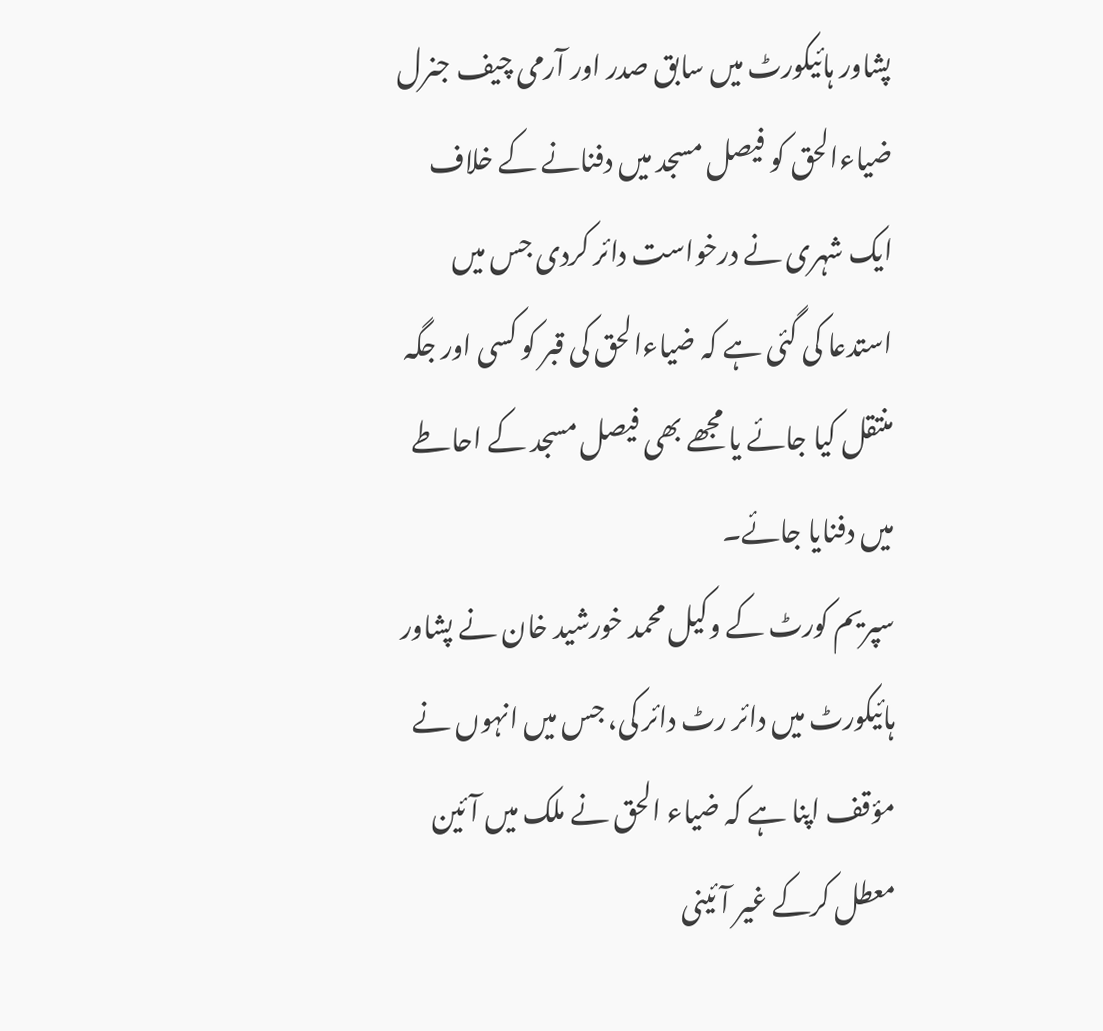پشاور ہائیکورٹ میں سابق صدر اور آرمی چیف جنرل ضیاءالحق کو فیصل مسجد میں دفنانے کے خلاف ایک شہری نے درخواست دائر کردی جس میں استدعا کی گئی ہے کہ ضیاءالحق کی قبر کو کسی اور جگہ منتقل کیا جائے یا مجھے بھی فیصل مسجد کے احاطے میں دفنایا جائے۔
سپریم کورٹ کے وکیل محمد خورشید خان نے پشاور ہائیکورٹ میں دائر رٹ دائر کی، جس میں انہوں نے مؤقف اپنا ہے کہ ضیاء الحق نے ملک میں آئین معطل کرکے غیر آئینی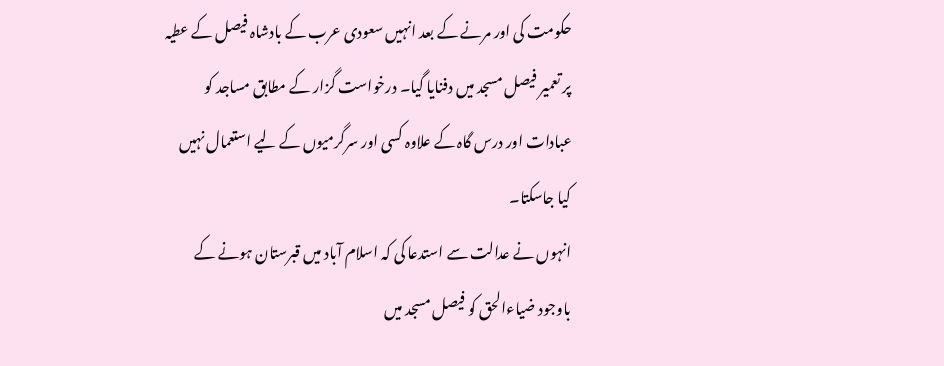حکومت کی اور مرنے کے بعد انہیں سعودی عرب کے بادشاہ فیصل کے عطیہ پر تعمیر فیصل مسجد میں دفنایا گیا۔ درخواست گزار کے مطابق مساجد کو عبادات اور درس گاہ کے علاوہ کسی اور سرگرمیوں کے لیے استعمال نہیں کیا جاسکتا۔
انہوں نے عدالت سے استدعا کی کہ اسلام آباد میں قبرستان ہونے کے باوجود ضیاءالحق کو فیصل مسجد میں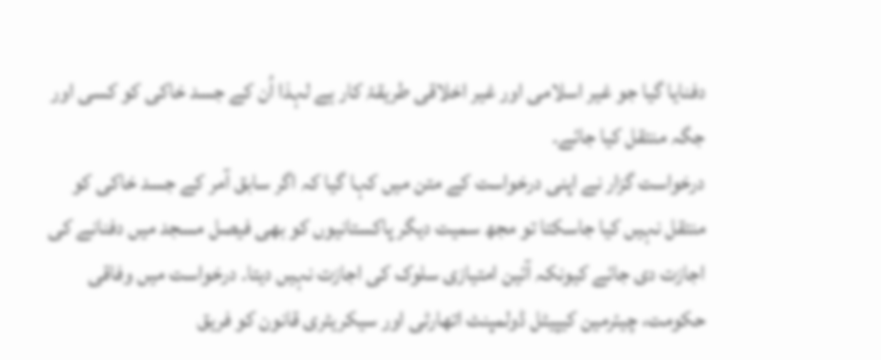دفنایا گیا جو غیر اسلامی اور غیر اخلاقی طریقۂ کار ہے لہذا اُن کے جسد خاکی کو کسی اور جگہ منتقل کیا جائے۔
درخواست گزار نے اپنی درخواست کے متن میں کہا گیا کہ اگر سابق آمر کے جسد خاکی کو منتقل نہیں کیا جاسکتا تو مجھ سمیت دیگر پاکستانیوں کو بھی فیصل مسجد میں دفنانے کی اجازت دی جائے کیونکہ آئین امتیازی سلوک کی اجازت نہیں دیتا۔ درخواست میں وفاقی حکومت، چیئرمین کیپیٹل ڈولمپنٹ اتھارٹی اور سیکریٹری قانون کو فریق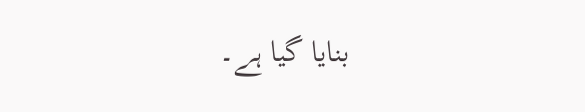بنایا گیا ہے۔